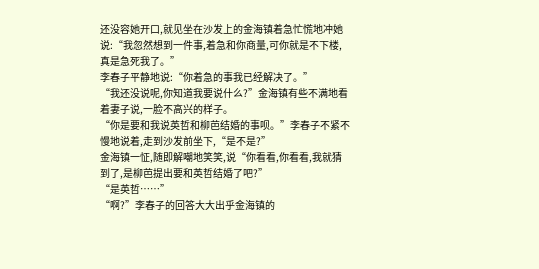还没容她开口,就见坐在沙发上的金海镇着急忙慌地冲她说:“我忽然想到一件事,着急和你商量,可你就是不下楼,真是急死我了。”
李春子平静地说:“你着急的事我已经解决了。”
“我还没说呢,你知道我要说什么?”金海镇有些不满地看着妻子说,一脸不高兴的样子。
“你是要和我说英哲和柳芭结婚的事呗。”李春子不紧不慢地说着,走到沙发前坐下,“是不是?”
金海镇一怔,随即解嘲地笑笑,说“你看看,你看看,我就猜到了,是柳芭提出要和英哲结婚了吧?”
“是英哲……”
“啊?”李春子的回答大大出乎金海镇的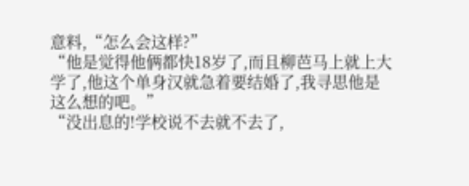意料,“怎么会这样?”
“他是觉得他俩都快18岁了,而且柳芭马上就上大学了,他这个单身汉就急着要结婚了,我寻思他是这么想的吧。”
“没出息的!学校说不去就不去了,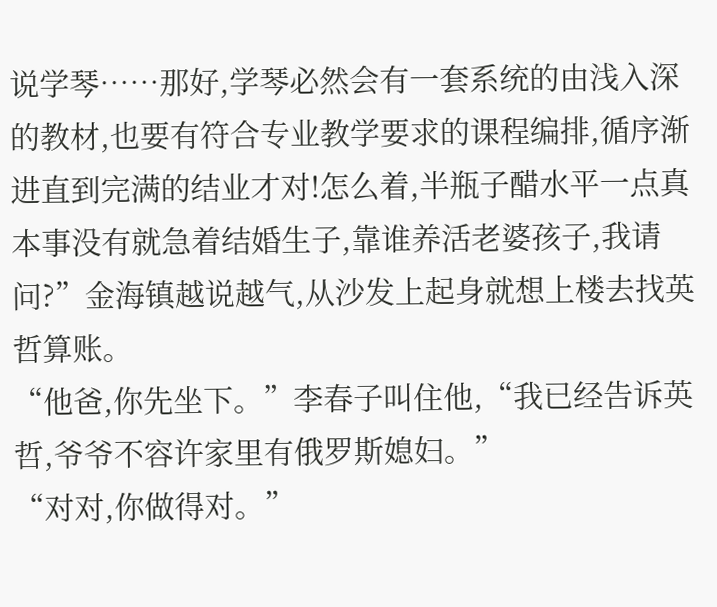说学琴……那好,学琴必然会有一套系统的由浅入深的教材,也要有符合专业教学要求的课程编排,循序渐进直到完满的结业才对!怎么着,半瓶子醋水平一点真本事没有就急着结婚生子,靠谁养活老婆孩子,我请问?”金海镇越说越气,从沙发上起身就想上楼去找英哲算账。
“他爸,你先坐下。”李春子叫住他,“我已经告诉英哲,爷爷不容许家里有俄罗斯媳妇。”
“对对,你做得对。”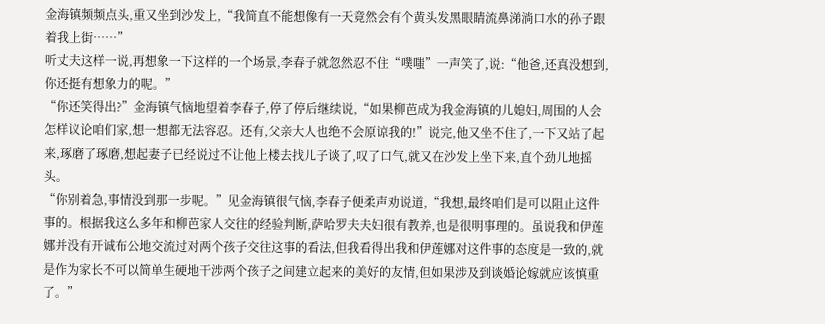金海镇频频点头,重又坐到沙发上,“我简直不能想像有一天竟然会有个黄头发黑眼睛流鼻涕淌口水的孙子跟着我上街……”
听丈夫这样一说,再想象一下这样的一个场景,李春子就忽然忍不住“噗嗤”一声笑了,说:“他爸,还真没想到,你还挺有想象力的呢。”
“你还笑得出?”金海镇气恼地望着李春子,停了停后继续说,“如果柳芭成为我金海镇的儿媳妇,周围的人会怎样议论咱们家,想一想都无法容忍。还有,父亲大人也绝不会原谅我的!”说完,他又坐不住了,一下又站了起来,琢磨了琢磨,想起妻子已经说过不让他上楼去找儿子谈了,叹了口气,就又在沙发上坐下来,直个劲儿地摇头。
“你别着急,事情没到那一步呢。”见金海镇很气恼,李春子便柔声劝说道,“我想,最终咱们是可以阻止这件事的。根据我这么多年和柳芭家人交往的经验判断,萨哈罗夫夫妇很有教养,也是很明事理的。虽说我和伊莲娜并没有开诚布公地交流过对两个孩子交往这事的看法,但我看得出我和伊莲娜对这件事的态度是一致的,就是作为家长不可以简单生硬地干涉两个孩子之间建立起来的美好的友情,但如果涉及到谈婚论嫁就应该慎重了。”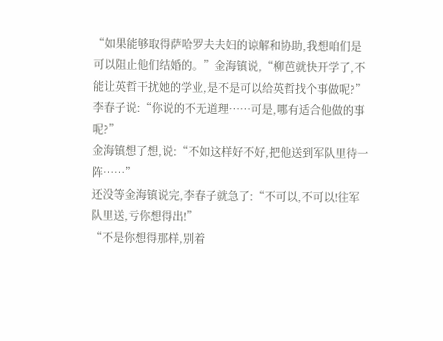“如果能够取得萨哈罗夫夫妇的谅解和协助,我想咱们是可以阻止他们结婚的。”金海镇说,“柳芭就快开学了,不能让英哲干扰她的学业,是不是可以给英哲找个事做呢?”
李春子说:“你说的不无道理……可是,哪有适合他做的事呢?”
金海镇想了想,说:“不如这样好不好,把他送到军队里待一阵……”
还没等金海镇说完,李春子就急了:“不可以,不可以!往军队里送,亏你想得出!”
“不是你想得那样,别着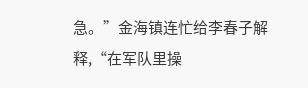急。”金海镇连忙给李春子解释,“在军队里操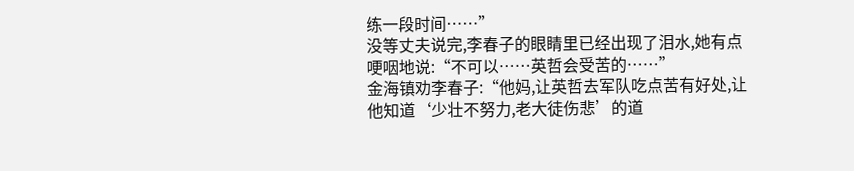练一段时间……”
没等丈夫说完,李春子的眼睛里已经出现了泪水,她有点哽咽地说:“不可以……英哲会受苦的……”
金海镇劝李春子:“他妈,让英哲去军队吃点苦有好处,让他知道‘少壮不努力,老大徒伤悲’的道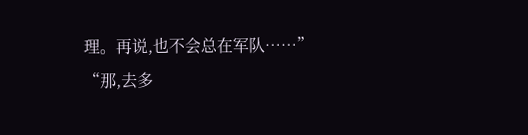理。再说,也不会总在军队……”
“那,去多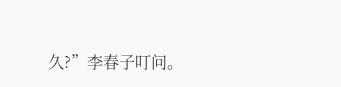久?”李春子叮问。